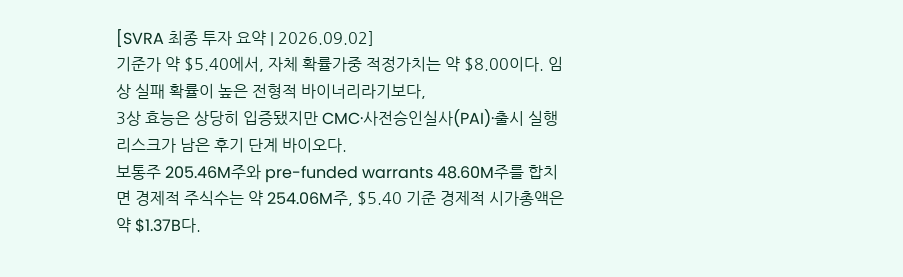[SVRA 최종 투자 요약 | 2026.09.02]
기준가 약 $5.40에서, 자체 확률가중 적정가치는 약 $8.00이다. 임상 실패 확률이 높은 전형적 바이너리라기보다,
3상 효능은 상당히 입증됐지만 CMC·사전승인실사(PAI)·출시 실행 리스크가 남은 후기 단계 바이오다.
보통주 205.46M주와 pre-funded warrants 48.60M주를 합치면 경제적 주식수는 약 254.06M주, $5.40 기준 경제적 시가총액은 약 $1.37B다.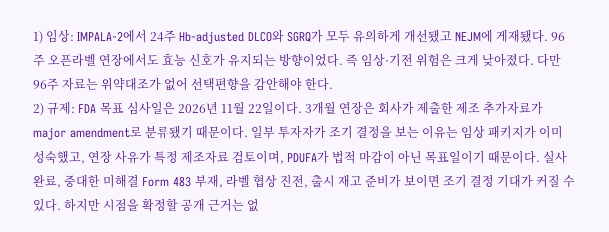1) 임상: IMPALA-2에서 24주 Hb-adjusted DLCO와 SGRQ가 모두 유의하게 개선됐고 NEJM에 게재됐다. 96주 오픈라벨 연장에서도 효능 신호가 유지되는 방향이었다. 즉 임상·기전 위험은 크게 낮아졌다. 다만 96주 자료는 위약대조가 없어 선택편향을 감안해야 한다.
2) 규제: FDA 목표 심사일은 2026년 11월 22일이다. 3개월 연장은 회사가 제출한 제조 추가자료가 major amendment로 분류됐기 때문이다. 일부 투자자가 조기 결정을 보는 이유는 임상 패키지가 이미 성숙했고, 연장 사유가 특정 제조자료 검토이며, PDUFA가 법적 마감이 아닌 목표일이기 때문이다. 실사 완료, 중대한 미해결 Form 483 부재, 라벨 협상 진전, 출시 재고 준비가 보이면 조기 결정 기대가 커질 수 있다. 하지만 시점을 확정할 공개 근거는 없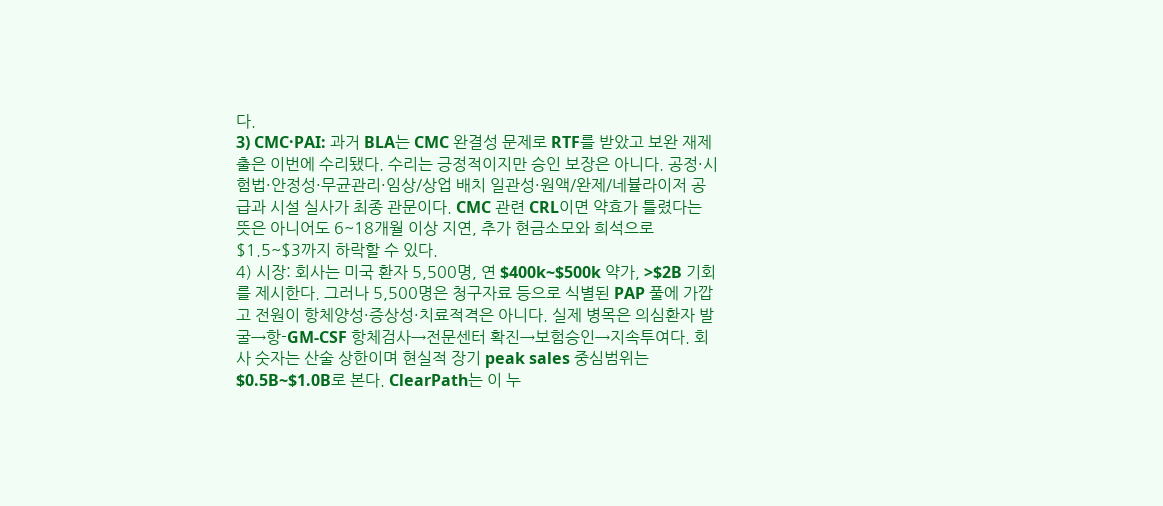다.
3) CMC·PAI: 과거 BLA는 CMC 완결성 문제로 RTF를 받았고 보완 재제출은 이번에 수리됐다. 수리는 긍정적이지만 승인 보장은 아니다. 공정·시험법·안정성·무균관리·임상/상업 배치 일관성·원액/완제/네뷸라이저 공급과 시설 실사가 최종 관문이다. CMC 관련 CRL이면 약효가 틀렸다는 뜻은 아니어도 6~18개월 이상 지연, 추가 현금소모와 희석으로 $1.5~$3까지 하락할 수 있다.
4) 시장: 회사는 미국 환자 5,500명, 연 $400k~$500k 약가, >$2B 기회를 제시한다. 그러나 5,500명은 청구자료 등으로 식별된 PAP 풀에 가깝고 전원이 항체양성·증상성·치료적격은 아니다. 실제 병목은 의심환자 발굴→항-GM-CSF 항체검사→전문센터 확진→보험승인→지속투여다. 회사 숫자는 산술 상한이며 현실적 장기 peak sales 중심범위는 $0.5B~$1.0B로 본다. ClearPath는 이 누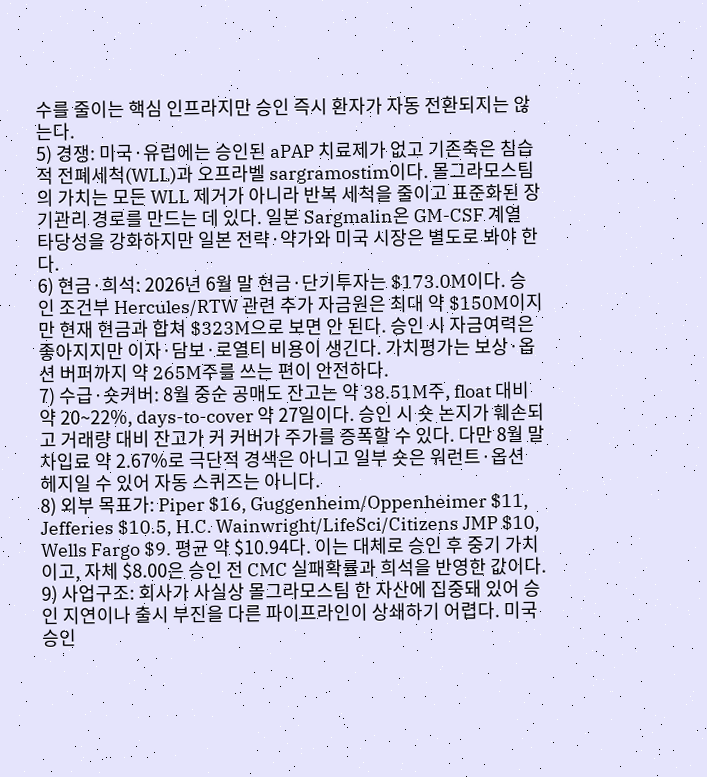수를 줄이는 핵심 인프라지만 승인 즉시 환자가 자동 전환되지는 않는다.
5) 경쟁: 미국·유럽에는 승인된 aPAP 치료제가 없고 기존축은 침습적 전폐세척(WLL)과 오프라벨 sargramostim이다. 몰그라모스팀의 가치는 모든 WLL 제거가 아니라 반복 세척을 줄이고 표준화된 장기관리 경로를 만드는 데 있다. 일본 Sargmalin은 GM-CSF 계열 타당성을 강화하지만 일본 전략·약가와 미국 시장은 별도로 봐야 한다.
6) 현금·희석: 2026년 6월 말 현금·단기투자는 $173.0M이다. 승인 조건부 Hercules/RTW 관련 추가 자금원은 최대 약 $150M이지만 현재 현금과 합쳐 $323M으로 보면 안 된다. 승인 시 자금여력은 좋아지지만 이자·담보·로열티 비용이 생긴다. 가치평가는 보상·옵션 버퍼까지 약 265M주를 쓰는 편이 안전하다.
7) 수급·숏커버: 8월 중순 공매도 잔고는 약 38.51M주, float 대비 약 20~22%, days-to-cover 약 27일이다. 승인 시 숏 논지가 훼손되고 거래량 대비 잔고가 커 커버가 주가를 증폭할 수 있다. 다만 8월 말 차입료 약 2.67%로 극단적 경색은 아니고 일부 숏은 워런트·옵션 헤지일 수 있어 자동 스퀴즈는 아니다.
8) 외부 목표가: Piper $16, Guggenheim/Oppenheimer $11, Jefferies $10.5, H.C. Wainwright/LifeSci/Citizens JMP $10, Wells Fargo $9. 평균 약 $10.94다. 이는 대체로 승인 후 중기 가치이고, 자체 $8.00은 승인 전 CMC 실패확률과 희석을 반영한 값이다.
9) 사업구조: 회사가 사실상 몰그라모스팀 한 자산에 집중돼 있어 승인 지연이나 출시 부진을 다른 파이프라인이 상쇄하기 어렵다. 미국 승인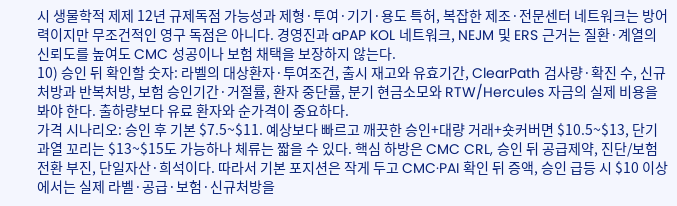시 생물학적 제제 12년 규제독점 가능성과 제형·투여·기기·용도 특허, 복잡한 제조·전문센터 네트워크는 방어력이지만 무조건적인 영구 독점은 아니다. 경영진과 aPAP KOL 네트워크, NEJM 및 ERS 근거는 질환·계열의 신뢰도를 높여도 CMC 성공이나 보험 채택을 보장하지 않는다.
10) 승인 뒤 확인할 숫자: 라벨의 대상환자·투여조건, 출시 재고와 유효기간, ClearPath 검사량·확진 수, 신규처방과 반복처방, 보험 승인기간·거절률, 환자 중단률, 분기 현금소모와 RTW/Hercules 자금의 실제 비용을 봐야 한다. 출하량보다 유료 환자와 순가격이 중요하다.
가격 시나리오: 승인 후 기본 $7.5~$11. 예상보다 빠르고 깨끗한 승인+대량 거래+숏커버면 $10.5~$13, 단기 과열 꼬리는 $13~$15도 가능하나 체류는 짧을 수 있다. 핵심 하방은 CMC CRL, 승인 뒤 공급제약, 진단/보험 전환 부진, 단일자산·희석이다. 따라서 기본 포지션은 작게 두고 CMC·PAI 확인 뒤 증액, 승인 급등 시 $10 이상에서는 실제 라벨·공급·보험·신규처방을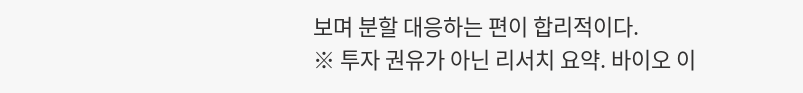보며 분할 대응하는 편이 합리적이다.
※ 투자 권유가 아닌 리서치 요약. 바이오 이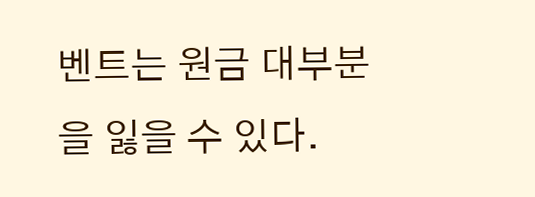벤트는 원금 대부분을 잃을 수 있다.